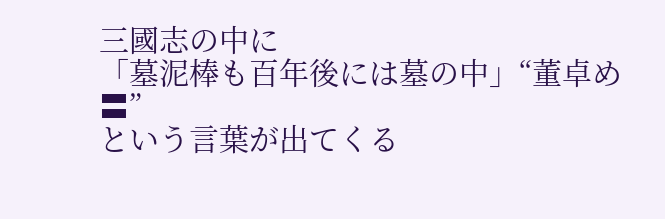三國志の中に
「墓泥棒も百年後には墓の中」“董卓め〓”
という言葉が出てくる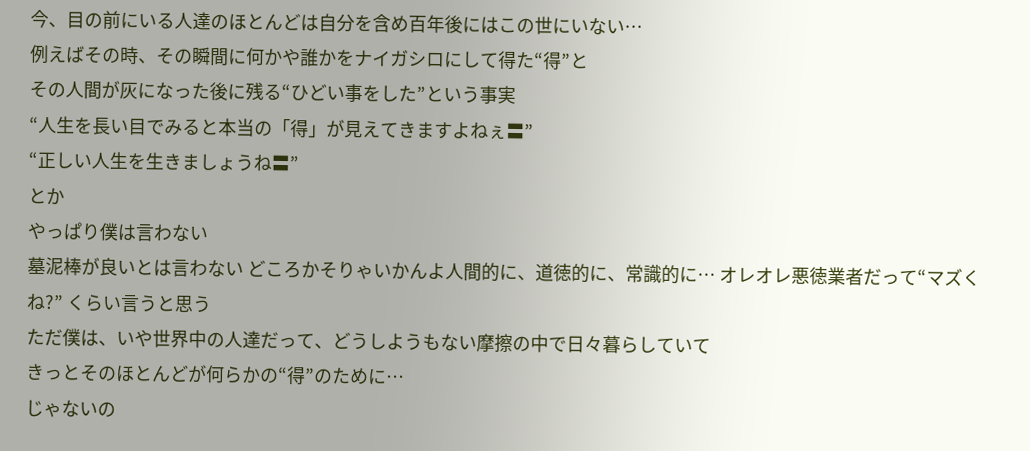今、目の前にいる人達のほとんどは自分を含め百年後にはこの世にいない…
例えばその時、その瞬間に何かや誰かをナイガシロにして得た“得”と
その人間が灰になった後に残る“ひどい事をした”という事実
“人生を長い目でみると本当の「得」が見えてきますよねぇ〓”
“正しい人生を生きましょうね〓”
とか
やっぱり僕は言わない
墓泥棒が良いとは言わない どころかそりゃいかんよ人間的に、道徳的に、常識的に… オレオレ悪徳業者だって“マズくね?” くらい言うと思う
ただ僕は、いや世界中の人達だって、どうしようもない摩擦の中で日々暮らしていて
きっとそのほとんどが何らかの“得”のために…
じゃないの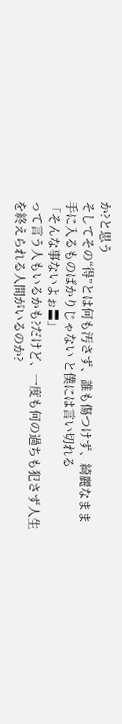か?と思う
そしてその“得”とは何も汚さず、誰も傷つけず、綺麗なまま手に入るものばかりじゃない と僕には言い切れる
「そんな事ないよぉ〓」
って言う人もいるかも?だけど、一度も何の過ちも犯さず人生を終えられる人間がいるのか?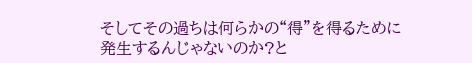そしてその過ちは何らかの“得”を得るために発生するんじゃないのか?と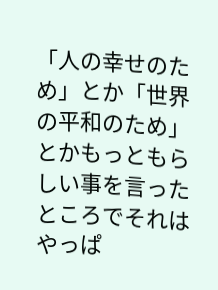「人の幸せのため」とか「世界の平和のため」とかもっともらしい事を言ったところでそれはやっぱ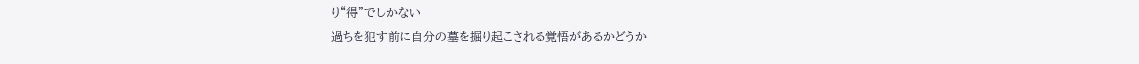り“得”でしかない
過ちを犯す前に自分の墓を掘り起こされる覚悟があるかどうか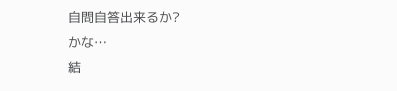自問自答出来るか?
かな…
結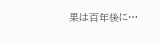果は百年後に…